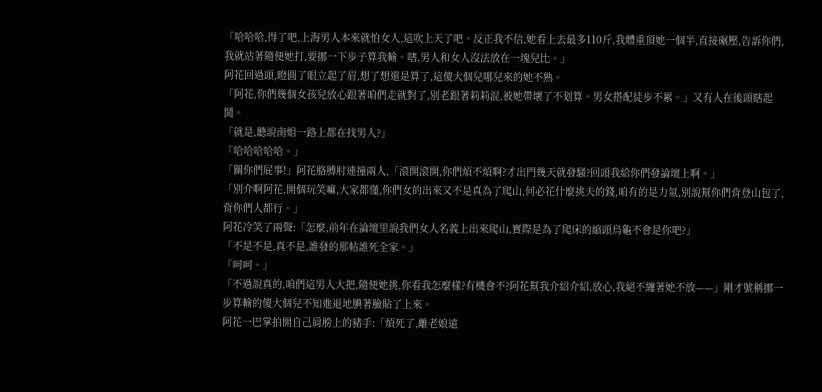「哈哈哈,得了吧,上海男人本來就怕女人,這吹上天了吧。反正我不信,她看上去最多110斤,我體重頂她一個半,直接碾壓,告訴你們,我就站著隨便她打,要挪一下步子算我輸。嗐,男人和女人沒法放在一塊兒比。」
阿花回過頭,瞪圓了眼立起了眉,想了想還是算了,這傻大個兒哪兒來的她不熟。
「阿花,你們幾個女孩兒放心跟著咱們走就對了,別老跟著莉莉混,被她帶壞了不划算。男女搭配徒步不累。」又有人在後頭瞎起鬨。
「就是,聽說南姐一路上都在找男人?」
「哈哈哈哈哈。」
「關你們屁事!」阿花胳膊肘連撞兩人,「滾開滾開,你們煩不煩啊?才出門幾天就發騷?回頭我給你們發論壇上啊。」
「別介啊阿花,開個玩笑嘛,大家都懂,你們女的出來又不是真為了爬山,何必花什麼挑夫的錢,咱有的是力氣,別說幫你們背登山包了,背你們人都行。」
阿花冷笑了兩聲:「怎麼,前年在論壇里說我們女人名義上出來爬山,實際是為了爬床的縮頭烏龜不會是你吧?」
「不是不是,真不是,誰發的那帖誰死全家。」
「呵呵。」
「不過說真的,咱們這男人大把,隨便她挑,你看我怎麼樣?有機會不?阿花幫我介紹介紹,放心,我絕不纏著她不放——」剛才號稱挪一步算輸的傻大個兒不知進退地腆著臉貼了上來。
阿花一巴掌拍開自己肩膀上的豬手:「煩死了,離老娘遠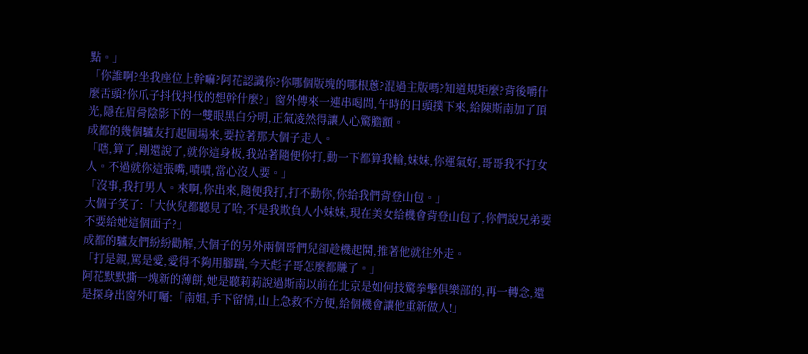點。」
「你誰啊?坐我座位上幹嘛?阿花認識你?你哪個版塊的哪根蔥?混過主版嗎?知道規矩麼?背後嚼什麼舌頭?你爪子抖伐抖伐的想幹什麼?」窗外傳來一連串喝問,午時的日頭撲下來,給陳斯南加了頂光,隱在眉骨陰影下的一雙眼黑白分明,正氣凌然得讓人心驚膽顫。
成都的幾個驢友打起圓場來,要拉著那大個子走人。
「嗐,算了,剛還說了,就你這身板,我站著隨便你打,動一下都算我輸,妹妹,你運氣好,哥哥我不打女人。不過就你這張嘴,嘖嘖,當心沒人要。」
「沒事,我打男人。來啊,你出來,隨便我打,打不動你,你給我們背登山包。」
大個子笑了:「大伙兒都聽見了哈,不是我欺負人小妹妹,現在美女給機會背登山包了,你們說兄弟要不要給她這個面子?」
成都的驢友們紛紛勸解,大個子的另外兩個哥們兒卻趁機起鬨,推著他就往外走。
「打是親,罵是愛,愛得不夠用腳踹,今天彪子哥怎麼都賺了。」
阿花默默撕一塊新的薄餅,她是聽莉莉說過斯南以前在北京是如何技驚拳擊俱樂部的,再一轉念,還是探身出窗外叮囑:「南姐,手下留情,山上急救不方便,給個機會讓他重新做人!」